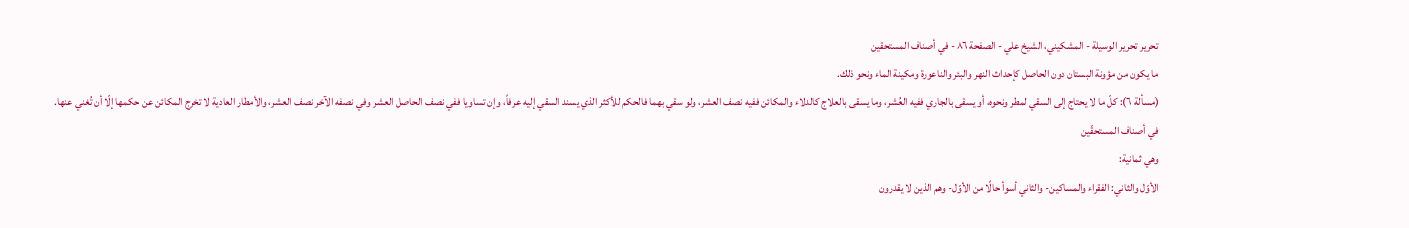تحرير تحرير الوسيلة - المشكيني، الشيخ علي - الصفحة ٨٦ - في أصناف المستحقين
ما يكون من مؤونة البستان دون الحاصل كإحداث النهر والبئر والناعورة ومكينة الماء ونحو ذلك.
(مسألة ٦): كلّ ما لا يحتاج إلى السقي لمطر ونحوه، أو يسقى بالجاري ففيه العُشر، وما يسقى بالعلاج كالدلاء والمكائن ففيه نصف العشر، ولو سقي بهما فالحكم للأكثر الذي يسند السقي إليه عرفاً، وإن تساويا ففي نصف الحاصل العشر وفي نصفه الآخر نصف العشر، والأمطار العادية لا تخرج المكائن عن حكمها إلّا أن تُغني عنها.
في أصناف المستحقّين
وهي ثمانية:
الأوّل والثاني: الفقراء والمساكين- والثاني أسوأ حالًا من الأوّل- وهم الذين لا يقدرون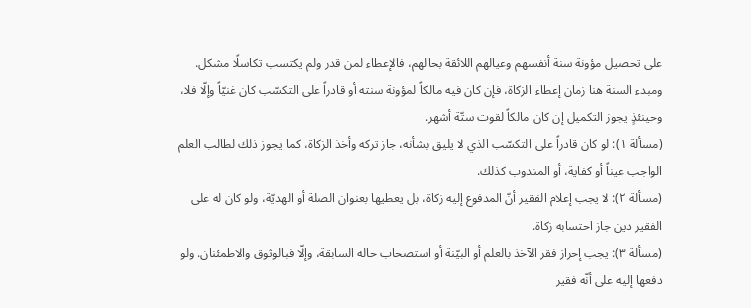على تحصيل مؤونة سنة أنفسهم وعيالهم اللائقة بحالهم، فالإعطاء لمن قدر ولم يكتسب تكاسلًا مشكل. ومبدء السنة هنا زمان إعطاء الزكاة، فإن كان فيه مالكاً لمؤونة سنته أو قادراً على التكسّب كان غنيّاً وإلّا فلا، وحينئذٍ يجوز التكميل إن كان مالكاً لقوت ستّة أشهر.
(مسألة ١): لو كان قادراً على التكسّب الذي لا يليق بشأنه، جاز تركه وأخذ الزكاة، كما يجوز ذلك لطالب العلم الواجب عيناً أو كفاية، أو المندوب كذلك.
(مسألة ٢): لا يجب إعلام الفقير أنّ المدفوع إليه زكاة، بل يعطيها بعنوان الصلة أو الهديّة، ولو كان له على الفقير دين جاز احتسابه زكاة.
(مسألة ٣): يجب إحراز فقر الآخذ بالعلم أو البيّنة أو استصحاب حاله السابقة، وإلّا فبالوثوق والاطمئنان. ولو دفعها إليه على أنّه فقير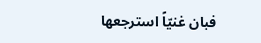فبان غنيّاً استرجعها